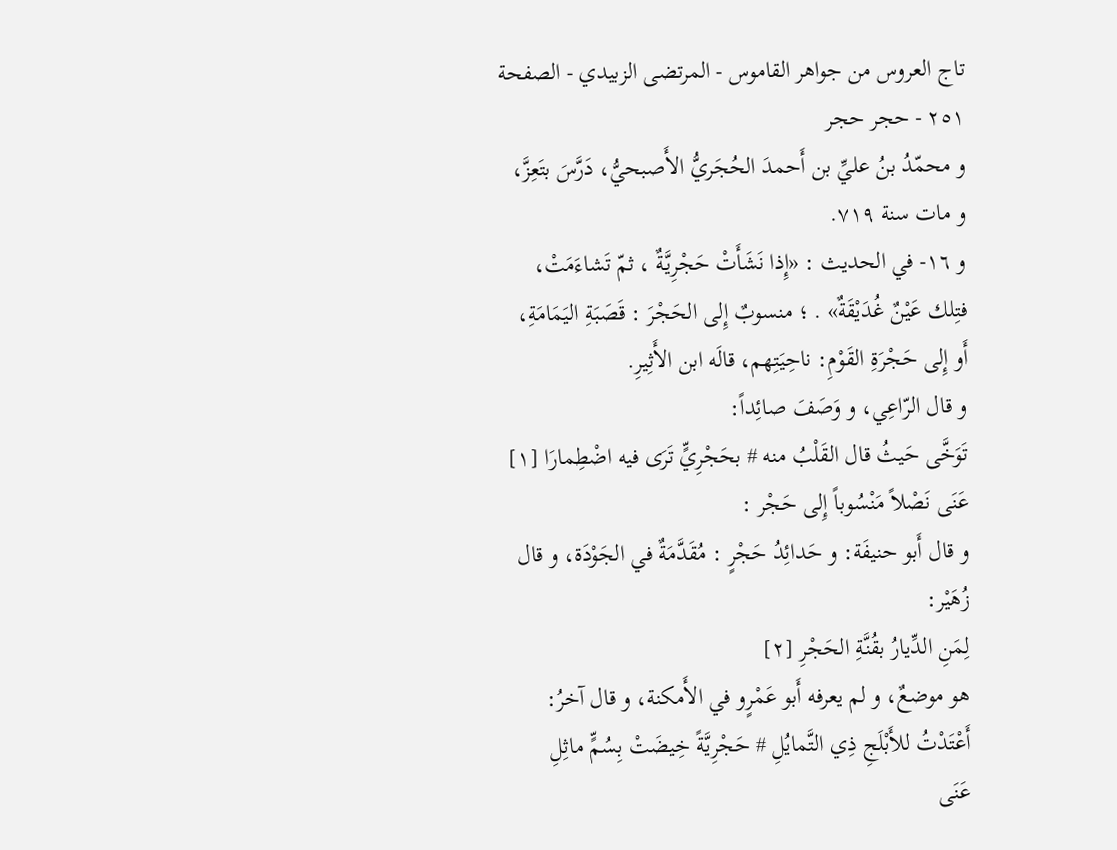تاج العروس من جواهر القاموس - المرتضى الزبيدي - الصفحة ٢٥١ - حجر حجر
و محمّدُ بنُ عليِّ بن أَحمدَ الحُجَريُّ الأَصبحيُّ، دَرَّسَ بتَعِزَّ، و مات سنة ٧١٩.
و ١٦- في الحديث : «إِذا نَشَأَتْ حَجْرِيَّةٌ ، ثمّ تَشاءَمَتْ، فتِلك عَيْنٌ غُدَيْقَةٌ» . ؛ منسوبٌ إِلى الحَجْرَ : قَصَبَةِ اليَمَامَةِ، أَو إِلى حَجْرَةِ القَوْمِ: ناحِيَتِهم، قالَه ابن الأَثِيرِ.
و قال الرّاعِي، و وَصَفَ صائِداً:
تَوَخَّى حَيثُ قال القَلْبُ منه # بحَجْرِيٍّ تَرَى فيه اضْطِمارَا [١]
عَنَى نَصْلاً مَنْسُوباً إِلى حَجْر :
و قال أَبو حنيفَة: و حَدائِدُ حَجْرٍ : مُقَدَّمَةٌ في الجَوْدَة، و قال زُهَيْر:
لِمَنِ الدِّيارُ بقُنَّةِ الحَجْرِ [٢]
هو موضعٌ، و لم يعرفه أَبو عَمْرٍو في الأَمكنة، و قال آخرُ:
أَعْتَدْتُ للأَبْلَجِ ذِي التَّمايُلِ # حَجْرِيَّةً خِيضَتْ بِسُمٍّ ماثِلِ
عَنَى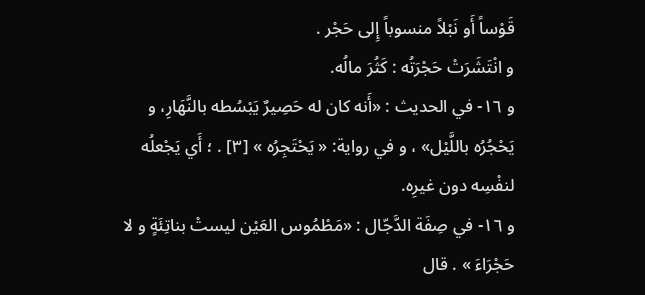قَوْساً أَو نَبْلاً منسوباً إِلى حَجْر .
و انْتَشَرَتْ حَجْرَتُه : كَثُرَ مالُه.
و ١٦- في الحديث : «أَنه كان له حَصِيرٌ يَبْسُطه بالنَّهَارِ، و يَحْجُرُه باللَّيْل» ، و في رواية: « يَحْتَجِرُه » [٣] . ؛ أَي يَجْعلُه لنفْسِه دون غيرِه.
و ١٦- في صِفَة الدَّجّال : «مَطْمُوس العَيْن ليستْ بناتِئَةٍ و لا حَجْرَاءَ » . قال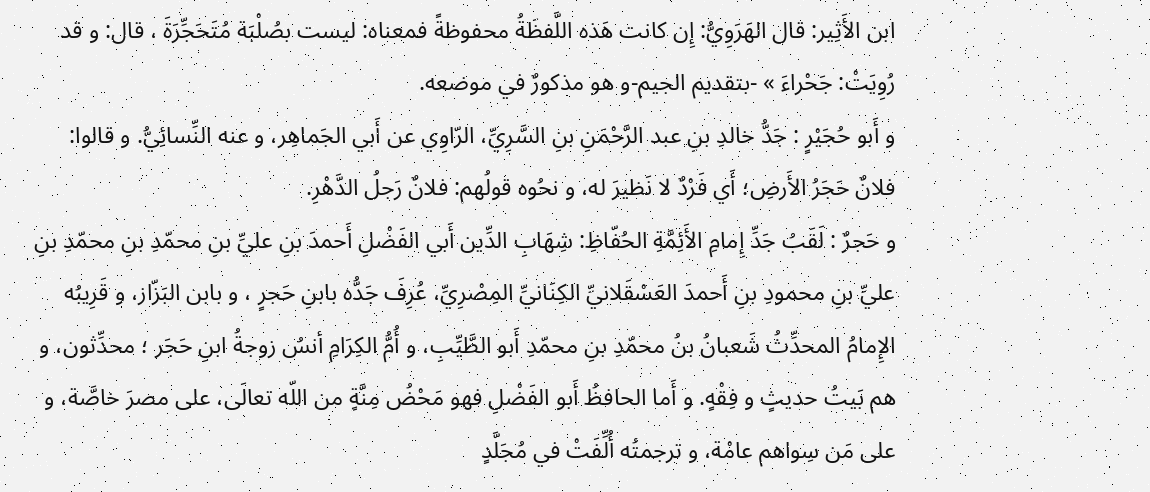ابن الأَثِير: قال الهَرَوِيُّ: إِن كانت هَذه اللَّفظَةُ محفوظةً فمعناه: ليست بصُلْبَة مُتَحَجِّرَةَ ، قال: و قد رُوِيَتْ: جَحْراءَ » -بتقديم الجيم-و هو مذكورٌ في موضعه.
و أَبو حُجَيْرٍ : جَدُّ خالدِ بنِ عبد الرَّحْمَنِ بنِ السَّرِيِّ، الرّاوِي عن أَبي الجَماهِر، و عنه النِّسائِيُّ. و قالوا: فلانٌ حَجَرُ الأَرضِ؛ أَي فَرْدٌ لا نَظيرَ له، و نحُوه قولُهم: فلانٌ رَجلُ الدَّهْرِ.
و حَجرٌ : لَقَبُ جَدِّ إِمامِ الأَئِمَّةِ الحُفّاظِ: شِهَابِ الدِّين أَبي الفَضْلِ أَحمدَ بنِ عليِّ بنِ محمّدِ بنِ محمّدِ بنِ عليِّ بنِ محمودِ بنِ أَحمدَ العَسْقَلانيِّ الكِنَانيِّ المِصْرِيِّ، عُرِفَ جَدُّه بابنِ حَجرٍ ، و بابن البَزّاز، و قَرِيبُه الإِمامُ المحدِّثُ شَعبانُ بنُ محمّدِ بنِ محمّدِ أَبو الطَّيِّبِ، و أُمُّ الكِرَامِ أنسُ زوجةُ ابنِ حَجَر ؛ محدِّثون، و هم بَيتُ حديثٍ و فِقْهٍ. و أَما الحافظُ أَبو الفَضْلِ فهو مَحْضُ مِنَّةٍ من اللّه تعالَى، على مصرَ خاصَّة، و على مَن سِواهم عامْة، و ترجمتُه أُلِّفَتْ في مُجَلَّدٍ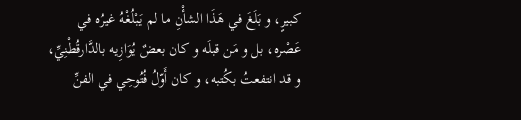كبيرٍ، و بَلَغَ في هَذَا الشأْنِ ما لم يَبْلُغْهُ غيرُه في عَصْره، بل و مَن قبلَه و كان بعضٌ يُوَازِيه بالدَّارقُطْنِيِّ، و قد انتفعتُ بكُتبه، و كان أَوّلُ فُتُوحِي في الفنِّ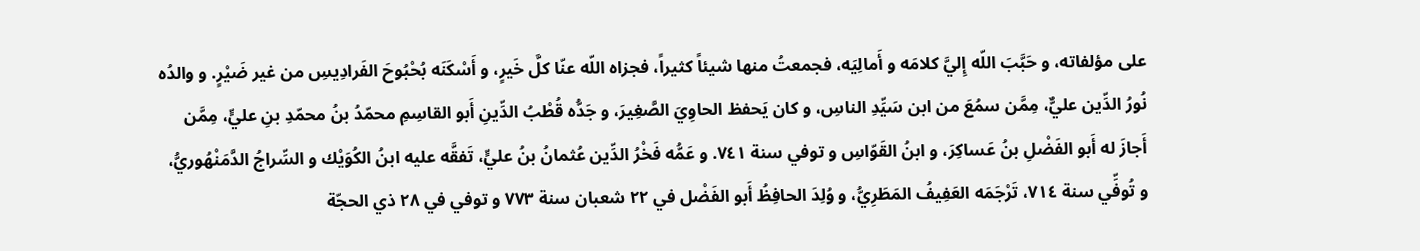على مؤلفاته، و حَبَّبَ اللّه إِليَّ كلامَه و أَمالِيَه، فجمعتُ منها شيئاً كثيراً، فجزاه اللّه عنّا كلَّ خَيرٍ، و أَسْكَنَه بُحْبُوحَ الفَرادِيسِ من غير ضَيْرٍ. و والدُه نُورُ الدِّين عليٌّ، مِمَّن سمُعَ من ابن سَيِّدِ الناسِ، و كان يَحفظ الحاوِيَ الصَّغِيرَ، و جَدُّه قُطْبُ الدِّينِ أَبو القاسِمِ محمّدُ بنُ محمّدِ بنِ عليٍّ، مِمَّن أَجازَ له أَبو الفَضْلِ بنُ عَساكِرَ، و ابنُ القَوّاسِ و توفي سنة ٧٤١. و عَمُّه فَخْرُ الدِّين عُثمانُ بنُ عليٍّ، تَفقَّه عليه ابنُ الكُوَيْك و السِّراجُ الدَّمَنْهُوريُّ، و تُوفِّي سنة ٧١٤، تَرْجَمَه العَفِيفُ المَطَرِيُّ، و وُلِدَ الحافِظُ أَبو الفَضْل في ٢٢ شعبان سنة ٧٧٣ و توفي في ٢٨ ذي الحجّة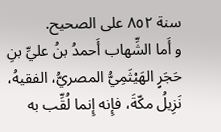سنة ٨٥٢ على الصحيح.
و أَما الشِّهاب أَحمدُ بنُ عليِّ بنِ حَجَرٍ الهَيْثَمِيُّ المصريُّ، الفقيهُ، نَزِيلُ مكّةَ، فإِنه إِنما لُقِّب به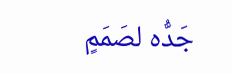جَدُّه لصَمَمٍ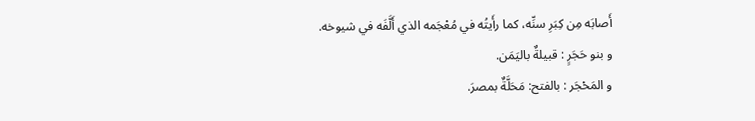أَصابَه مِن كِبَرِ سنِّه، كما رأَيتُه في مُعْجَمه الذي أَلَّفَه في شيوخه.
و بنو حَجَرٍ : قبيلةٌ باليَمَن.
و المَحْجَر : بالفتح: مَحَلَّةٌ بمصرَ.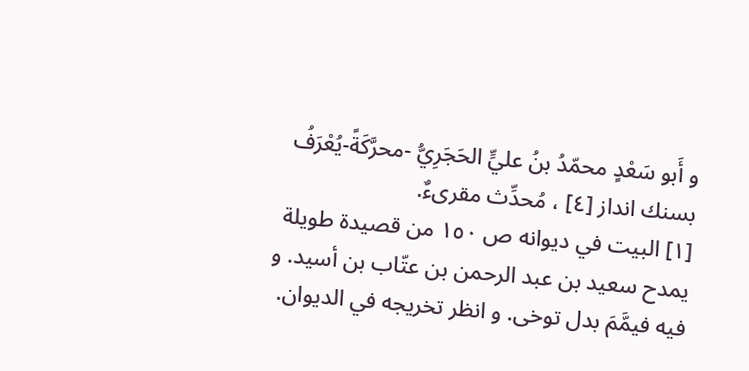و أَبو سَعْدٍ محمّدُ بنُ عليٍّ الحَجَرِيُّ -محرَّكَةً-يُعْرَفُ بسنك انداز [٤] ، مُحدِّث مقرىءٌ.
[١] البيت في ديوانه ص ١٥٠ من قصيدة طويلة يمدح سعيد بن عبد الرحمن بن عتّاب بن أسيد. و فيه فيمَّمَ بدل توخى. و انظر تخريجه في الديوان.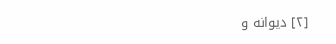[٢] ديوانه و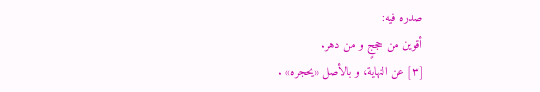صدره فيه:
أقوين من حججٍ و من دهر.
[٣] عن النهاية، و بالأصل «يحجره» .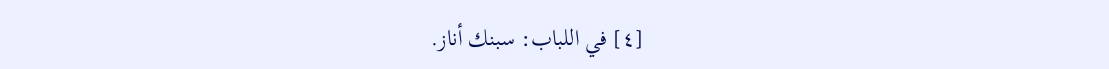[٤] في اللباب: سبنك أناز.